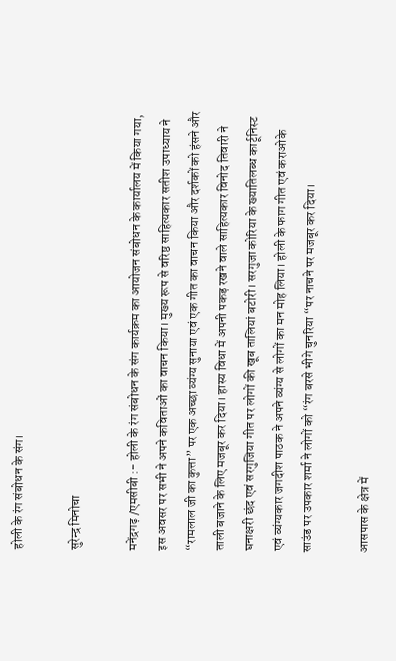होली के रंग संबोधन के संग।

सुरेन्द्र मिनोचा

मनेंद्रगढ़ /एमसीबी :- होली के रंग संबोधन के संग कार्यक्रम का आयोजन संबोधन के कार्यालय में किया गया, इस अवसर पर सभी ने अपने कविताओं का वाचन किया। मुख्य रूप से वरिष्ठ साहित्यकार सतीश उपाध्याय ने “रामलाल जी का कुत्ता” पर एक अच्छा व्यंग्य सुनाया एवं एक गीत का वाचन किया और दर्शकों को हंसने और ताली बजाने के लिए मजबूर कर दिया। हास्य विधा में अपनी पकड़ रखने वाले साहित्यकार विनोद तिवारी ने घनाक्षरी छंद एवं सरगुजिया गीत पर लोगों की खूब तालियां बटोरी। सरगुजा कोरिया के ख्यातिलब्ध कार्टूनिस्ट एवं व्यंग्यकार जगदीश पाठक ने अपने व्यंग्य से लोगों का मन मोह लिया। होली के फाग गीत एवं कराओके साउंड पर उपकार शर्मा ने लोगों को “रंग बरसे भीगे चुनरिया “पर नाचने पर मजबूर कर दिया।

आसपास के क्षेत्र में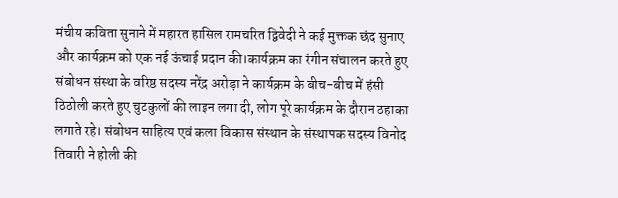मंचीय कविता सुनाने में महारत हासिल रामचरित द्विवेदी ने कई मुक्तक छंद सुनाए और कार्यक्रम को एक नई ऊंचाई प्रदान की।कार्यक्रम का रंगीन संचालन करते हुए संबोधन संस्था के वरिष्ठ सदस्य नरेंद्र अरोड़ा ने कार्यक्रम के बीच-बीच में हंसी ठिठोली करते हुए चुटकुलों की लाइन लगा दी, लोग पूरे कार्यक्रम के दौरान ठहाका लगाते रहे। संबोधन साहित्य एवं कला विकास संस्थान के संस्थापक सदस्य विनोद तिवारी ने होली की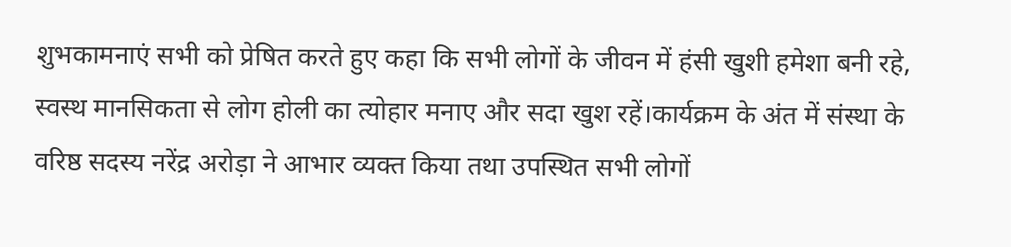शुभकामनाएं सभी को प्रेषित करते हुए कहा कि सभी लोगों के जीवन में हंसी खुशी हमेशा बनी रहे, स्वस्थ मानसिकता से लोग होली का त्योहार मनाए और सदा खुश रहें।कार्यक्रम के अंत में संस्था के वरिष्ठ सदस्य नरेंद्र अरोड़ा ने आभार व्यक्त किया तथा उपस्थित सभी लोगों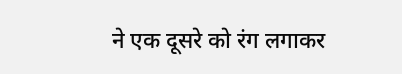ने एक दूसरे को रंग लगाकर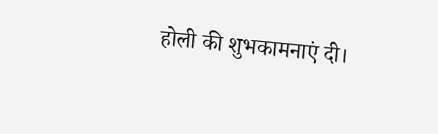होली की शुभकामनाएं दी।